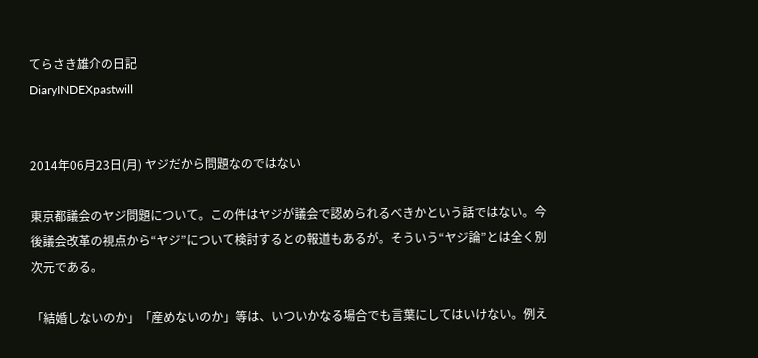てらさき雄介の日記
DiaryINDEXpastwill


2014年06月23日(月) ヤジだから問題なのではない

東京都議会のヤジ問題について。この件はヤジが議会で認められるべきかという話ではない。今後議会改革の視点から“ヤジ”について検討するとの報道もあるが。そういう“ヤジ論”とは全く別次元である。

「結婚しないのか」「産めないのか」等は、いついかなる場合でも言葉にしてはいけない。例え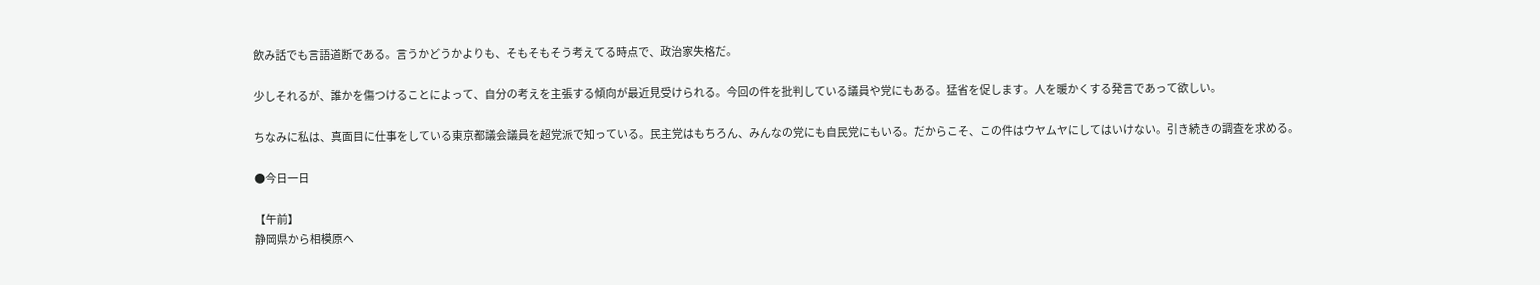飲み話でも言語道断である。言うかどうかよりも、そもそもそう考えてる時点で、政治家失格だ。

少しそれるが、誰かを傷つけることによって、自分の考えを主張する傾向が最近見受けられる。今回の件を批判している議員や党にもある。猛省を促します。人を暖かくする発言であって欲しい。

ちなみに私は、真面目に仕事をしている東京都議会議員を超党派で知っている。民主党はもちろん、みんなの党にも自民党にもいる。だからこそ、この件はウヤムヤにしてはいけない。引き続きの調査を求める。

●今日一日

【午前】
静岡県から相模原へ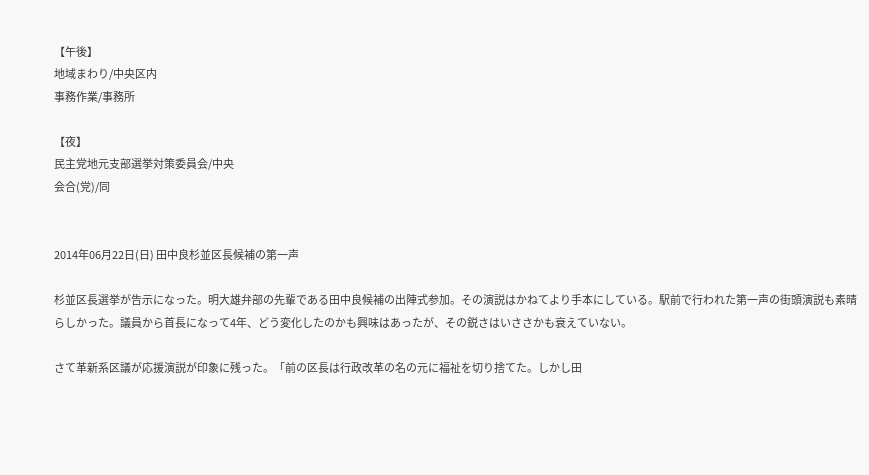【午後】
地域まわり/中央区内
事務作業/事務所

【夜】
民主党地元支部選挙対策委員会/中央
会合(党)/同


2014年06月22日(日) 田中良杉並区長候補の第一声

杉並区長選挙が告示になった。明大雄弁部の先輩である田中良候補の出陣式参加。その演説はかねてより手本にしている。駅前で行われた第一声の街頭演説も素晴らしかった。議員から首長になって4年、どう変化したのかも興味はあったが、その鋭さはいささかも衰えていない。

さて革新系区議が応援演説が印象に残った。「前の区長は行政改革の名の元に福祉を切り捨てた。しかし田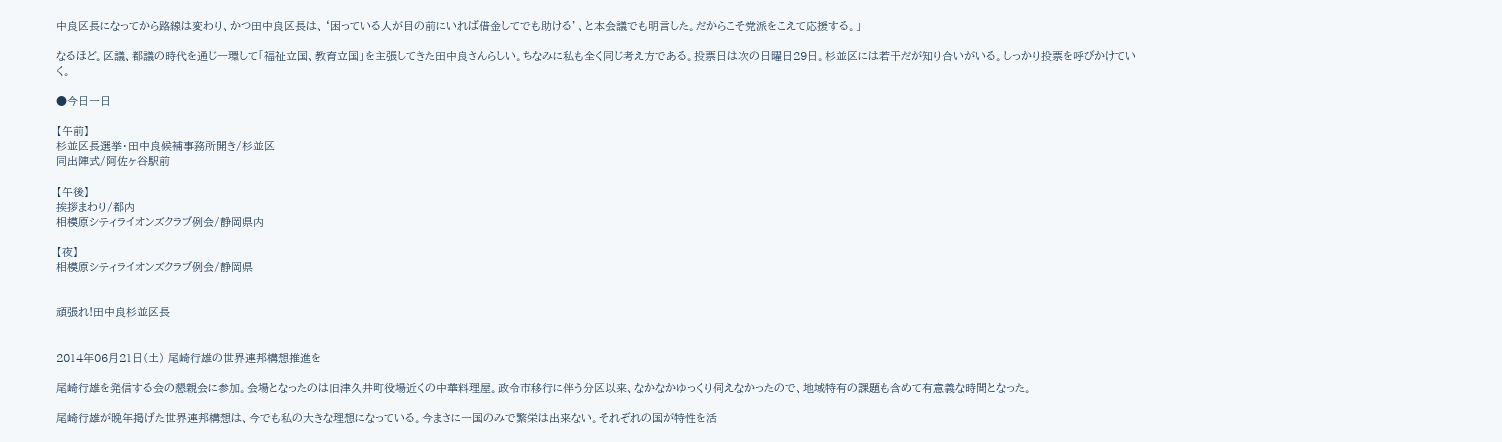中良区長になってから路線は変わり、かつ田中良区長は、‘困っている人が目の前にいれば借金してでも助ける’、と本会議でも明言した。だからこそ党派をこえて応援する。」

なるほど。区議、都議の時代を通じ一環して「福祉立国、教育立国」を主張してきた田中良さんらしい。ちなみに私も全く同じ考え方である。投票日は次の日曜日29日。杉並区には若干だが知り合いがいる。しっかり投票を呼びかけていく。

●今日一日

【午前】
杉並区長選挙・田中良候補事務所開き/杉並区
同出陣式/阿佐ヶ谷駅前

【午後】
挨拶まわり/都内
相模原シティライオンズクラブ例会/静岡県内

【夜】
相模原シティライオンズクラブ例会/静岡県


頑張れ!田中良杉並区長


2014年06月21日(土) 尾崎行雄の世界連邦構想推進を

尾崎行雄を発信する会の懇親会に参加。会場となったのは旧津久井町役場近くの中華料理屋。政令市移行に伴う分区以来、なかなかゆっくり伺えなかったので、地域特有の課題も含めて有意義な時間となった。

尾崎行雄が晩年掲げた世界連邦構想は、今でも私の大きな理想になっている。今まさに一国のみで繁栄は出来ない。それぞれの国が特性を活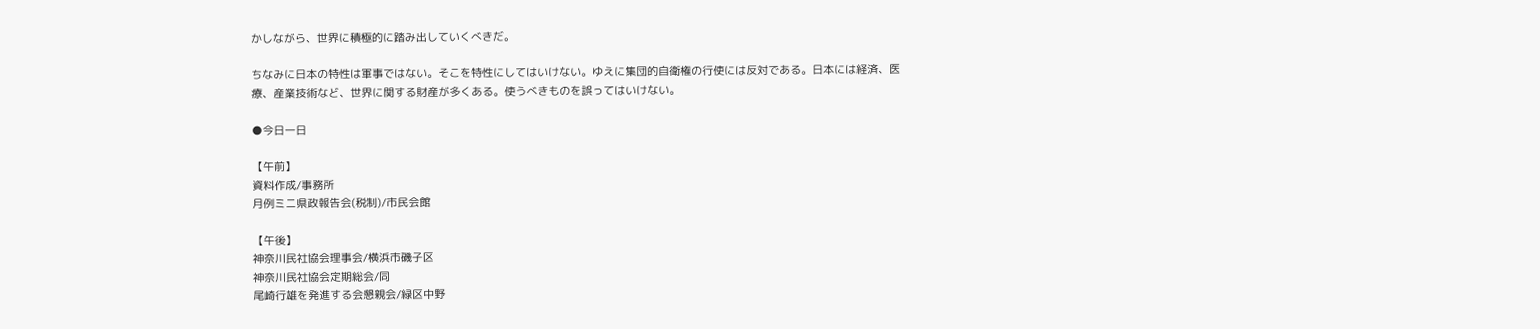かしながら、世界に積極的に踏み出していくべきだ。

ちなみに日本の特性は軍事ではない。そこを特性にしてはいけない。ゆえに集団的自衛権の行使には反対である。日本には経済、医療、産業技術など、世界に関する財産が多くある。使うべきものを誤ってはいけない。

●今日一日

【午前】
資料作成/事務所
月例ミニ県政報告会(税制)/市民会館

【午後】
神奈川民社協会理事会/横浜市磯子区
神奈川民社協会定期総会/同
尾崎行雄を発進する会懇親会/緑区中野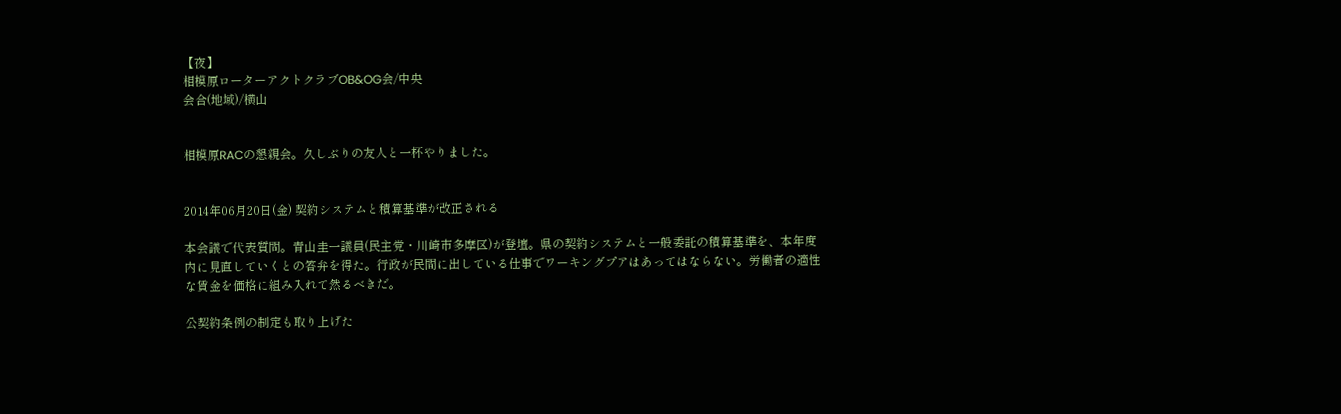【夜】
相模原ローターアクトクラブOB&OG会/中央
会合(地域)/横山


相模原RACの懇親会。久しぶりの友人と一杯やりました。


2014年06月20日(金) 契約システムと積算基準が改正される

本会議で代表質問。青山圭一議員(民主党・川崎市多摩区)が登壇。県の契約システムと一般委託の積算基準を、本年度内に見直していくとの答弁を得た。行政が民間に出している仕事でワーキングプアはあってはならない。労働者の適性な賃金を価格に組み入れて然るべきだ。

公契約条例の制定も取り上げた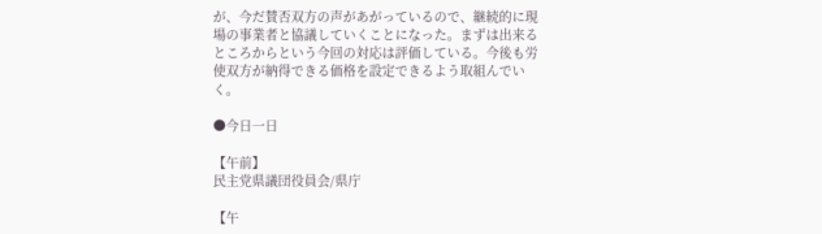が、今だ賛否双方の声があがっているので、継続的に現場の事業者と協議していくことになった。まずは出来るところからという今回の対応は評価している。今後も労使双方が納得できる価格を設定できるよう取組んでいく。

●今日一日

【午前】
民主党県議団役員会/県庁

【午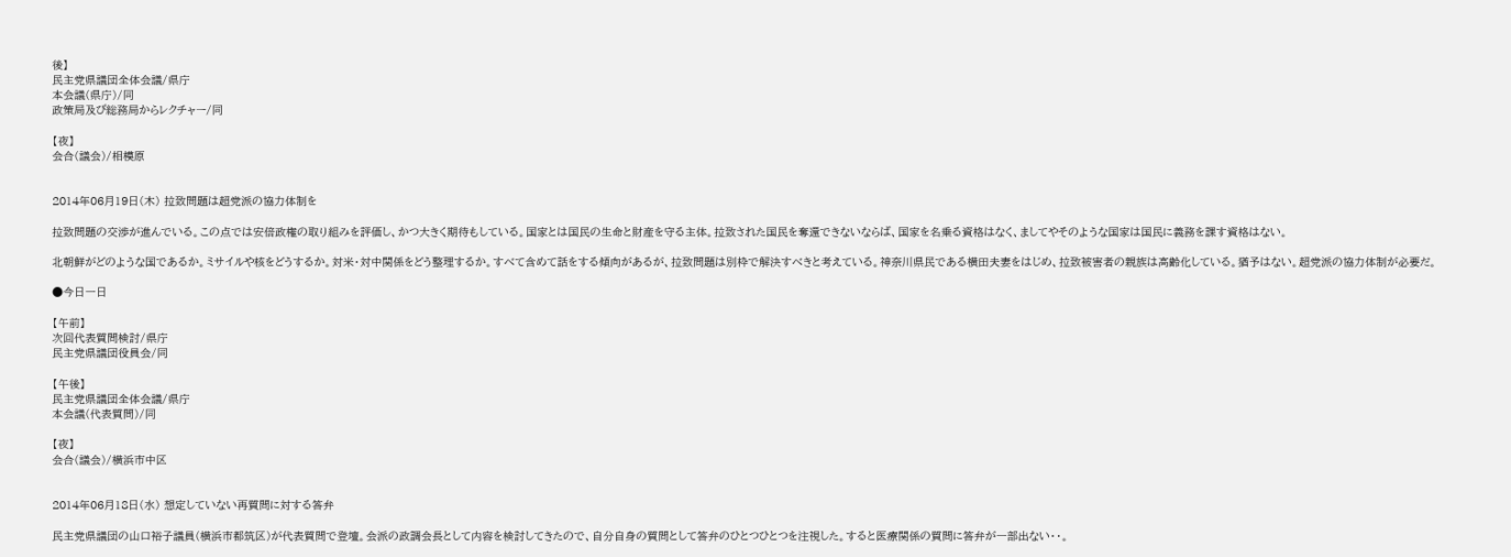後】
民主党県議団全体会議/県庁
本会議(県庁)/同
政策局及び総務局からレクチャー/同

【夜】
会合(議会)/相模原


2014年06月19日(木) 拉致問題は超党派の協力体制を

拉致問題の交渉が進んでいる。この点では安倍政権の取り組みを評価し、かつ大きく期待もしている。国家とは国民の生命と財産を守る主体。拉致された国民を奪還できないならば、国家を名乗る資格はなく、ましてやそのような国家は国民に義務を課す資格はない。

北朝鮮がどのような国であるか。ミサイルや核をどうするか。対米・対中関係をどう整理するか。すべて含めて話をする傾向があるが、拉致問題は別枠で解決すべきと考えている。神奈川県民である横田夫妻をはじめ、拉致被害者の親族は高齢化している。猶予はない。超党派の協力体制が必要だ。

●今日一日

【午前】
次回代表質問検討/県庁
民主党県議団役員会/同

【午後】
民主党県議団全体会議/県庁
本会議(代表質問)/同

【夜】
会合(議会)/横浜市中区


2014年06月18日(水) 想定していない再質問に対する答弁

民主党県議団の山口裕子議員(横浜市都筑区)が代表質問で登壇。会派の政調会長として内容を検討してきたので、自分自身の質問として答弁のひとつひとつを注視した。すると医療関係の質問に答弁が一部出ない・・。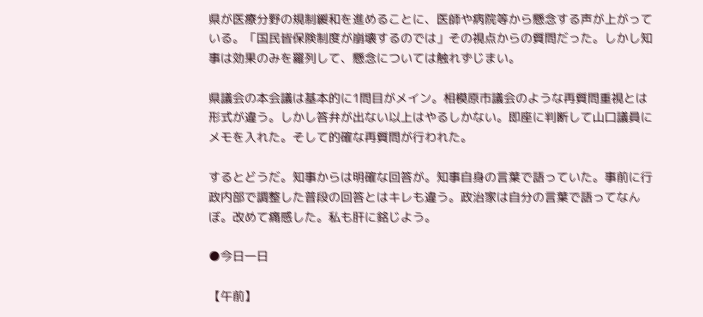県が医療分野の規制緩和を進めることに、医師や病院等から懸念する声が上がっている。「国民皆保険制度が崩壊するのでは」その視点からの質問だった。しかし知事は効果のみを羅列して、懸念については触れずじまい。

県議会の本会議は基本的に1問目がメイン。相模原市議会のような再質問重視とは形式が違う。しかし答弁が出ない以上はやるしかない。即座に判断して山口議員にメモを入れた。そして的確な再質問が行われた。

するとどうだ。知事からは明確な回答が。知事自身の言葉で語っていた。事前に行政内部で調整した普段の回答とはキレも違う。政治家は自分の言葉で語ってなんぼ。改めて痛感した。私も肝に銘じよう。

●今日一日

【午前】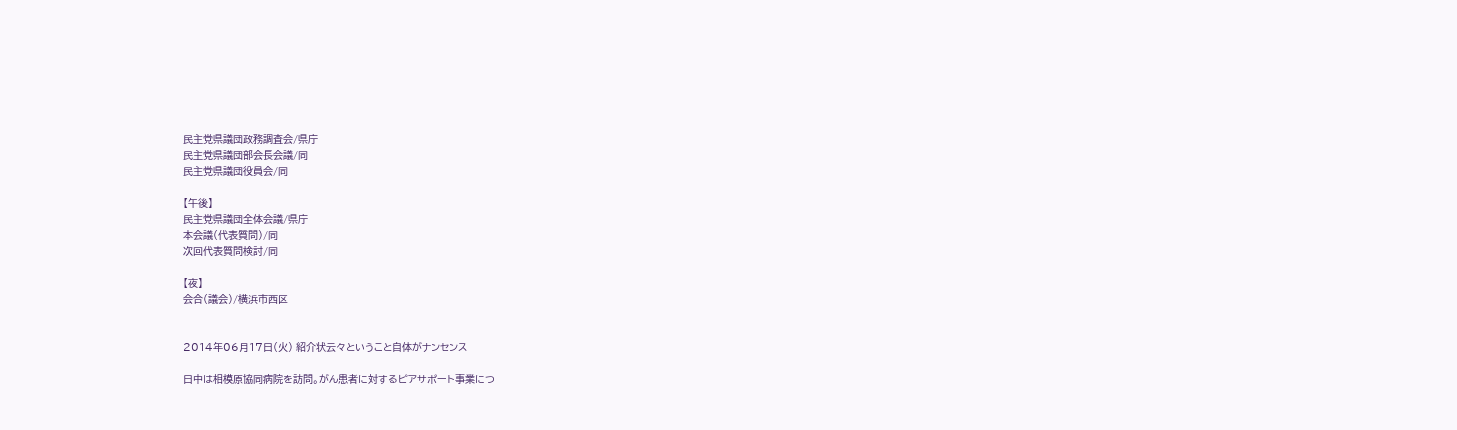民主党県議団政務調査会/県庁
民主党県議団部会長会議/同
民主党県議団役員会/同

【午後】
民主党県議団全体会議/県庁
本会議(代表質問)/同
次回代表質問検討/同

【夜】
会合(議会)/横浜市西区


2014年06月17日(火) 紹介状云々ということ自体がナンセンス

日中は相模原協同病院を訪問。がん患者に対するピアサポート事業につ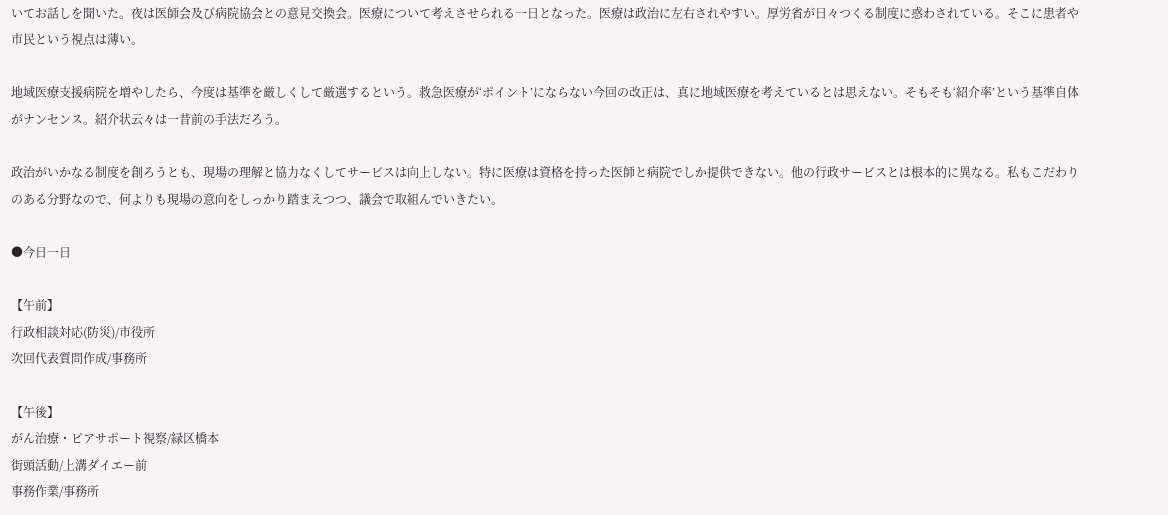いてお話しを聞いた。夜は医師会及び病院協会との意見交換会。医療について考えさせられる一日となった。医療は政治に左右されやすい。厚労省が日々つくる制度に惑わされている。そこに患者や市民という視点は薄い。

地域医療支援病院を増やしたら、今度は基準を厳しくして厳選するという。救急医療が‘ポイント’にならない今回の改正は、真に地域医療を考えているとは思えない。そもそも‘紹介率’という基準自体がナンセンス。紹介状云々は一昔前の手法だろう。

政治がいかなる制度を創ろうとも、現場の理解と協力なくしてサービスは向上しない。特に医療は資格を持った医師と病院でしか提供できない。他の行政サービスとは根本的に異なる。私もこだわりのある分野なので、何よりも現場の意向をしっかり踏まえつつ、議会で取組んでいきたい。

●今日一日

【午前】
行政相談対応(防災)/市役所
次回代表質問作成/事務所

【午後】
がん治療・ピアサポート視察/緑区橋本
街頭活動/上溝ダイエー前
事務作業/事務所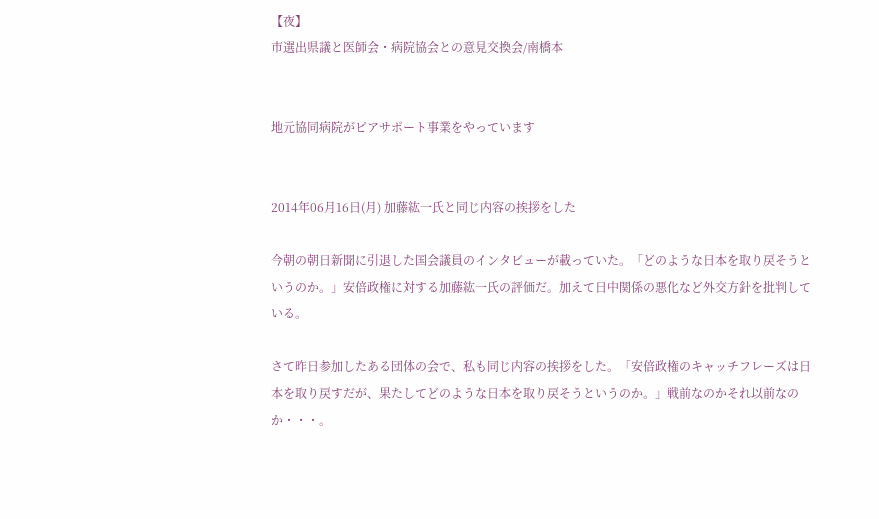【夜】
市選出県議と医師会・病院協会との意見交換会/南橋本


地元協同病院がピアサポート事業をやっています


2014年06月16日(月) 加藤紘一氏と同じ内容の挨拶をした

今朝の朝日新聞に引退した国会議員のインタビューが載っていた。「どのような日本を取り戻そうというのか。」安倍政権に対する加藤紘一氏の評価だ。加えて日中関係の悪化など外交方針を批判している。

さて昨日参加したある団体の会で、私も同じ内容の挨拶をした。「安倍政権のキャッチフレーズは日本を取り戻すだが、果たしてどのような日本を取り戻そうというのか。」戦前なのかそれ以前なのか・・・。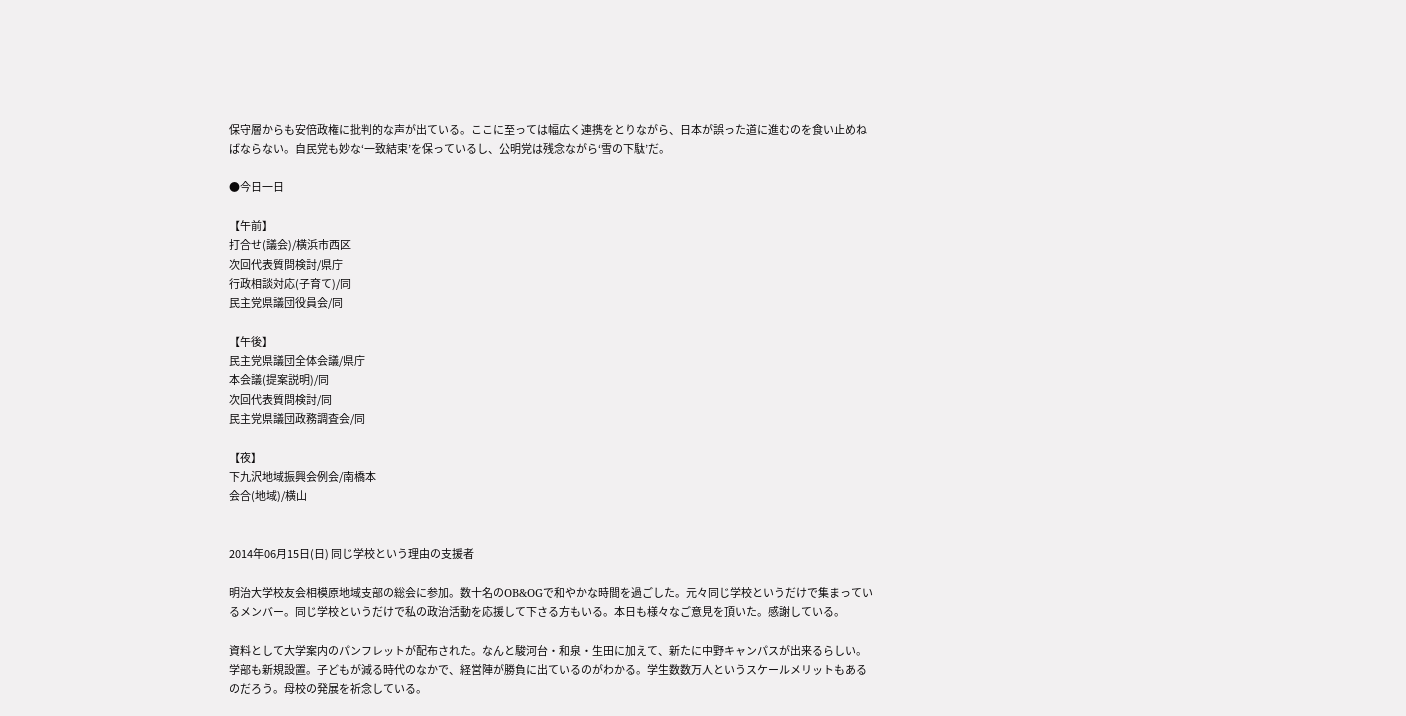保守層からも安倍政権に批判的な声が出ている。ここに至っては幅広く連携をとりながら、日本が誤った道に進むのを食い止めねばならない。自民党も妙な‘一致結束’を保っているし、公明党は残念ながら‘雪の下駄’だ。

●今日一日

【午前】
打合せ(議会)/横浜市西区
次回代表質問検討/県庁
行政相談対応(子育て)/同
民主党県議団役員会/同

【午後】
民主党県議団全体会議/県庁
本会議(提案説明)/同
次回代表質問検討/同
民主党県議団政務調査会/同

【夜】
下九沢地域振興会例会/南橋本
会合(地域)/横山


2014年06月15日(日) 同じ学校という理由の支援者

明治大学校友会相模原地域支部の総会に参加。数十名のOB&OGで和やかな時間を過ごした。元々同じ学校というだけで集まっているメンバー。同じ学校というだけで私の政治活動を応援して下さる方もいる。本日も様々なご意見を頂いた。感謝している。

資料として大学案内のパンフレットが配布された。なんと駿河台・和泉・生田に加えて、新たに中野キャンパスが出来るらしい。学部も新規設置。子どもが減る時代のなかで、経営陣が勝負に出ているのがわかる。学生数数万人というスケールメリットもあるのだろう。母校の発展を祈念している。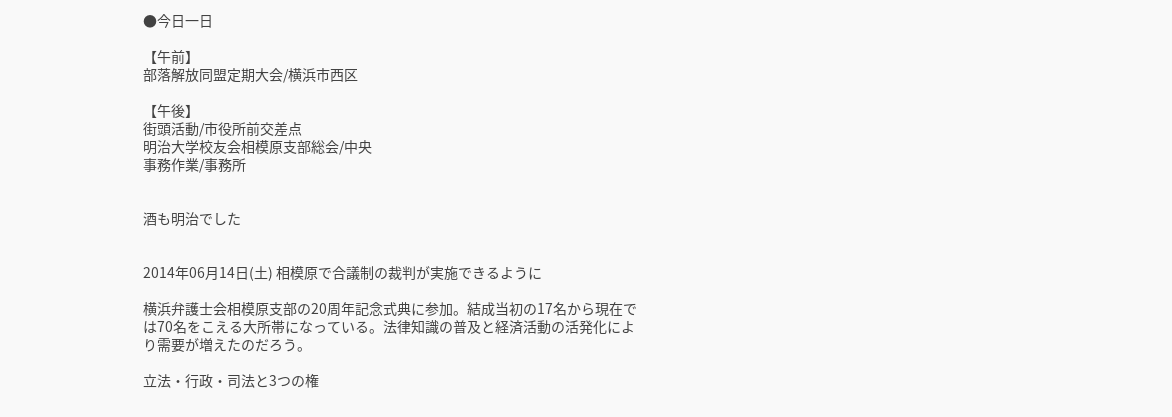●今日一日

【午前】
部落解放同盟定期大会/横浜市西区

【午後】
街頭活動/市役所前交差点
明治大学校友会相模原支部総会/中央
事務作業/事務所


酒も明治でした


2014年06月14日(土) 相模原で合議制の裁判が実施できるように

横浜弁護士会相模原支部の20周年記念式典に参加。結成当初の17名から現在では70名をこえる大所帯になっている。法律知識の普及と経済活動の活発化により需要が増えたのだろう。

立法・行政・司法と3つの権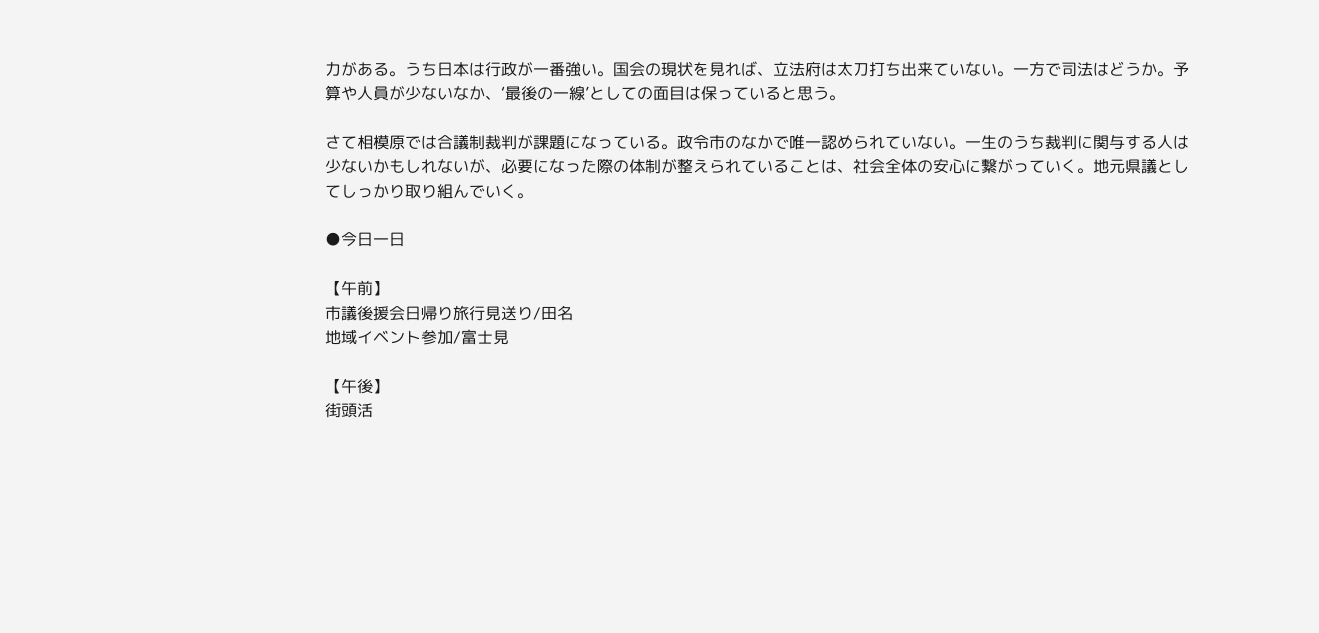力がある。うち日本は行政が一番強い。国会の現状を見れば、立法府は太刀打ち出来ていない。一方で司法はどうか。予算や人員が少ないなか、‘最後の一線’としての面目は保っていると思う。

さて相模原では合議制裁判が課題になっている。政令市のなかで唯一認められていない。一生のうち裁判に関与する人は少ないかもしれないが、必要になった際の体制が整えられていることは、社会全体の安心に繋がっていく。地元県議としてしっかり取り組んでいく。

●今日一日

【午前】
市議後援会日帰り旅行見送り/田名
地域イベント参加/富士見

【午後】
街頭活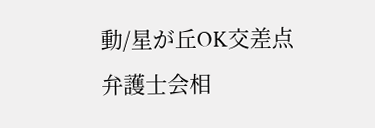動/星が丘OK交差点
弁護士会相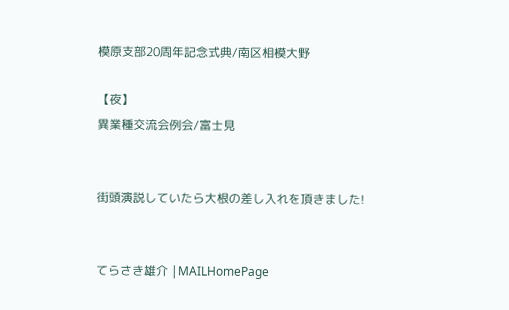模原支部20周年記念式典/南区相模大野

【夜】
異業種交流会例会/富士見


街頭演説していたら大根の差し入れを頂きました!


てらさき雄介 |MAILHomePage